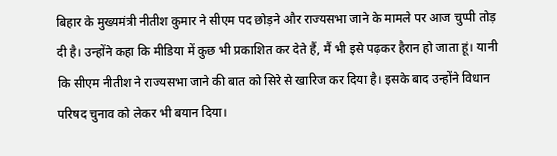बिहार के मुख्यमंत्री नीतीश कुमार ने सीएम पद छोड़ने और राज्यसभा जाने के मामले पर आज चुप्पी तोड़ दी है। उन्होंने कहा कि मीडिया में कुछ भी प्रकाशित कर देते हैं, मैं भी इसे पढ़कर हैरान हो जाता हूं। यानी कि सीएम नीतीश ने राज्यसभा जाने की बात को सिरे से खारिज कर दिया है। इसके बाद उन्होंने विधान परिषद चुनाव को लेकर भी बयान दिया।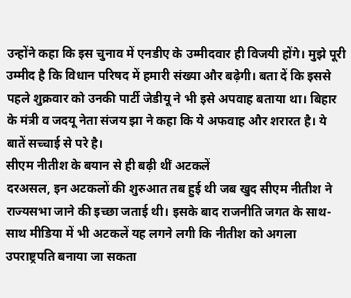उन्होंने कहा कि इस चुनाव में एनडीए के उम्मीदवार ही विजयी होंगे। मुझे पूरी उम्मीद है कि विधान परिषद में हमारी संख्या और बढ़ेगी। बता दें कि इससे पहले शुक्रवार को उनकी पार्टी जेडीयू ने भी इसे अपवाह बताया था। बिहार के मंत्री व जदयू नेता संजय झा ने कहा कि ये अफवाह और शरारत है। ये बातें सच्चाई से परे है।
सीएम नीतीश के बयान से ही बढ़ी थीं अटकलें
दरअसल, इन अटकलों की शुरुआत तब हुई थी जब खुद सीएम नीतीश ने राज्यसभा जाने की इच्छा जताई थी। इसके बाद राजनीति जगत के साथ-साथ मीडिया में भी अटकलें यह लगने लगी कि नीतीश को अगला उपराष्ट्रपति बनाया जा सकता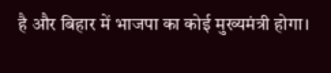है और बिहार में भाजपा का कोई मुख्यमंत्री होगा।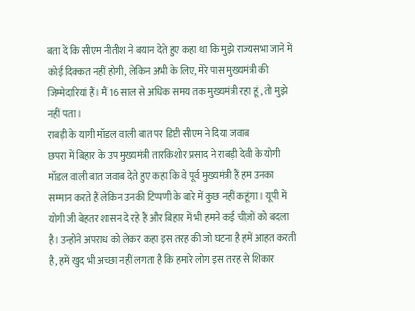बता दें कि सीएम नीतीश ने बयान देते हुए कहा था कि मुझे राज्यसभा जाने में कोई दिक्कत नहीं होगी, लेकिन अभी के लिए, मेरे पास मुख्यमंत्री की जिम्मेदारियां हैं। मैं 16 साल से अधिक समय तक मुख्यमंत्री रहा हूं, तो मुझे नहीं पता।
राबड़ी के यागी मॉडल वाली बात पर डिप्टी सीएम ने दिया जवाब
छपरा में बिहार के उप मुख्यमंत्री तारकिशोर प्रसाद ने राबड़ी देवी के योगी मॉडल वाली बात जवाब देते हुए कहा कि वे पूर्व मुख्यमंत्री हैं हम उनका सम्मान करते हैं लेकिन उनकी टिप्पणी के बारे में कुछ नहीं कहूंगा। यूपी में योगी जी बेहतर शासन दे रहे हैं और बिहार में भी हमने कई चीज़ों को बदला है। उन्होंने अपराध को लेकर कहा इस तरह की जो घटना है हमें आहत करती है, हमें खुद भी अच्छा नहीं लगता है कि हमारे लोग इस तरह से शिकार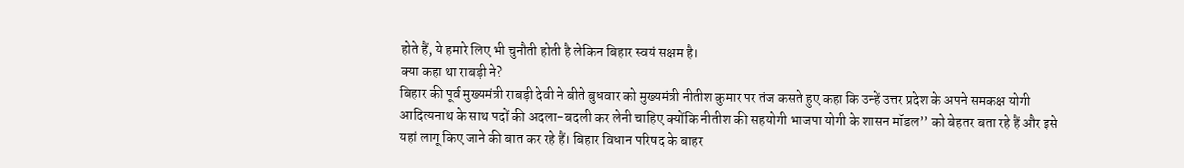होते हैं, ये हमारे लिए भी चुनौती होती है लेकिन बिहार स्वयं सक्षम है।
क्या कहा था राबड़ी ने?
बिहार की पूर्व मुख्यमंत्री राबड़ी देवी ने बीते बुधवार को मुख्यमंत्री नीतीश कुमार पर तंज कसते हुए कहा कि उन्हें उत्तर प्रदेश के अपने समकक्ष योगी आदित्यनाथ के साथ पदों की अदला-बदली कर लेनी चाहिए क्योंकि नीतीश की सहयोगी भाजपा योगी के शासन मॉडल’’ को बेहतर बता रहे हैं और इसे यहां लागू किए जाने की बात कर रहे हैं। बिहार विधान परिषद के बाहर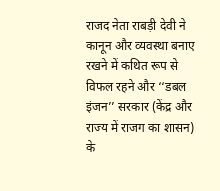राजद नेता राबड़ी देवी ने कानून और व्यवस्था बनाए रखने में कथित रूप से विफल रहने और ‘‘डबल इंजन’’ सरकार (केंद्र और राज्य में राजग का शासन) के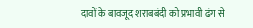दावों के बावजूद शराबबंदी को प्रभावी ढंग से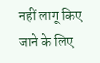नहीं लागू किए जाने के लिए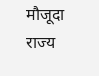मौजूदा राज्य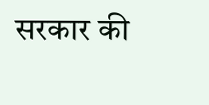सरकार की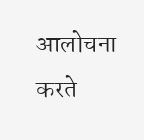आलोचना करते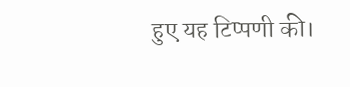हुए यह टिप्पणी की।